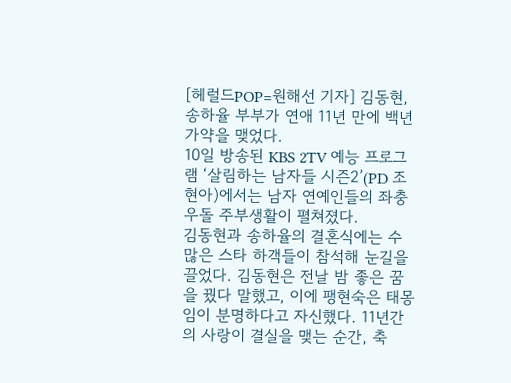[헤럴드POP=원해선 기자] 김동현, 송하율 부부가 연애 11년 만에 백년가약을 맺었다.
10일 방송된 KBS 2TV 예능 프로그램 ‘살림하는 남자들 시즌2’(PD 조현아)에서는 남자 연예인들의 좌충우돌 주부생활이 펼쳐졌다.
김동현과 송하율의 결혼식에는 수많은 스타 하객들이 참석해 눈길을 끌었다. 김동현은 전날 밤 좋은 꿈을 꿨다 말했고, 이에 팽현숙은 태몽임이 분명하다고 자신했다. 11년간의 사랑이 결실을 맺는 순간, 축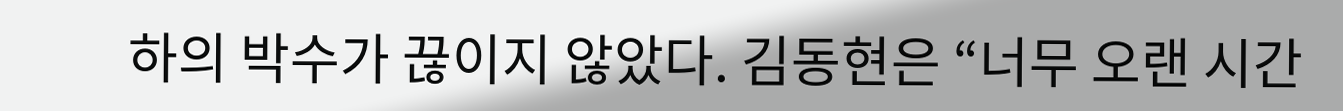하의 박수가 끊이지 않았다. 김동현은 “너무 오랜 시간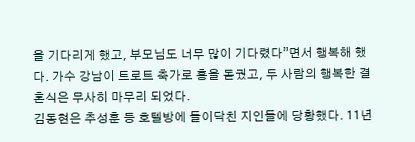을 기다리게 했고, 부모님도 너무 많이 기다렸다”면서 행복해 했다. 가수 강남이 트로트 축가로 흥을 돋궜고, 두 사람의 행복한 결혼식은 무사히 마무리 되었다.
김동현은 추성훈 등 호텔방에 들이닥친 지인들에 당황했다. 11년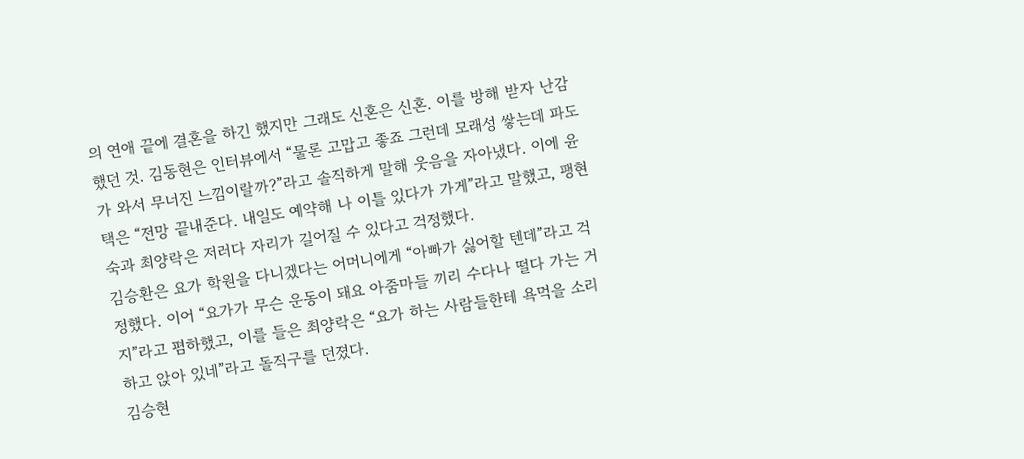의 연애 끝에 결혼을 하긴 했지만 그래도 신혼은 신혼. 이를 방해 받자 난감했던 것. 김동현은 인터뷰에서 “물론 고맙고 좋죠 그런데 모래성 쌓는데 파도가 와서 무너진 느낌이랄까?”라고 솔직하게 말해 웃음을 자아냈다. 이에 윤택은 “전망 끝내준다. 내일도 예약해 나 이틀 있다가 가게”라고 말했고, 팽현숙과 최양락은 저러다 자리가 길어질 수 있다고 걱정했다.
김승환은 요가 학원을 다니겠다는 어머니에게 “아빠가 싫어할 텐데”라고 걱정했다. 이어 “요가가 무슨 운동이 돼요 아줌마들 끼리 수다나 떨다 가는 거지”라고 폄하했고, 이를 들은 최양락은 “요가 하는 사람들한테 욕먹을 소리하고 앉아 있네”라고 돌직구를 던졌다.
김승현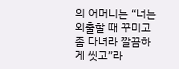의 어머니는 “너는 외출할 때 꾸미고 좀 다녀라 깔끔하게 씻고”라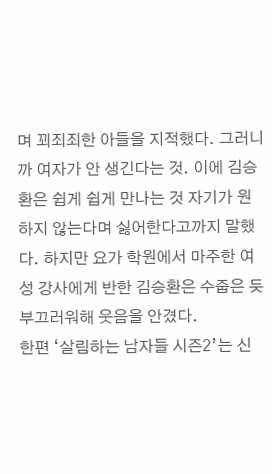며 꾀죄죄한 아들을 지적했다. 그러니까 여자가 안 생긴다는 것. 이에 김승환은 쉽게 쉽게 만나는 것 자기가 원하지 않는다며 싫어한다고까지 말했다. 하지만 요가 학원에서 마주한 여성 강사에게 반한 김승환은 수줍은 듯 부끄러워해 웃음을 안겼다.
한편 ‘살림하는 남자들 시즌2’는 신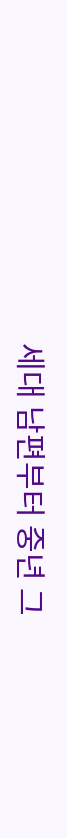세대 남편부터 중년 그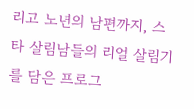리고 노년의 남편까지, 스타 살림남들의 리얼 살림기를 담은 프로그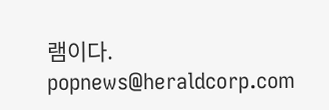램이다.
popnews@heraldcorp.com